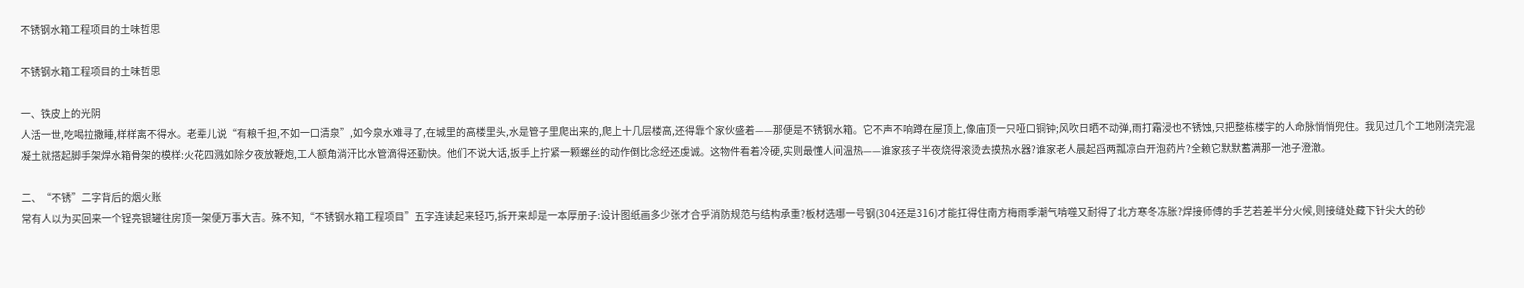不锈钢水箱工程项目的土味哲思

不锈钢水箱工程项目的土味哲思

一、铁皮上的光阴
人活一世,吃喝拉撒睡,样样离不得水。老辈儿说“有粮千担,不如一口清泉”,如今泉水难寻了,在城里的高楼里头,水是管子里爬出来的,爬上十几层楼高,还得靠个家伙盛着——那便是不锈钢水箱。它不声不响蹲在屋顶上,像庙顶一只哑口铜钟;风吹日晒不动弹,雨打霜浸也不锈蚀,只把整栋楼宇的人命脉悄悄兜住。我见过几个工地刚浇完混凝土就搭起脚手架焊水箱骨架的模样:火花四溅如除夕夜放鞭炮,工人额角淌汗比水管滴得还勤快。他们不说大话,扳手上拧紧一颗螺丝的动作倒比念经还虔诚。这物件看着冷硬,实则最懂人间温热——谁家孩子半夜烧得滚烫去摸热水器?谁家老人晨起舀两瓢凉白开泡药片?全赖它默默蓄满那一池子澄澈。

二、“不锈”二字背后的烟火账
常有人以为买回来一个锃亮银罐往房顶一架便万事大吉。殊不知,“不锈钢水箱工程项目”五字连读起来轻巧,拆开来却是一本厚册子:设计图纸画多少张才合乎消防规范与结构承重?板材选哪一号钢(304还是316)才能扛得住南方梅雨季潮气啃噬又耐得了北方寒冬冻胀?焊接师傅的手艺若差半分火候,则接缝处藏下针尖大的砂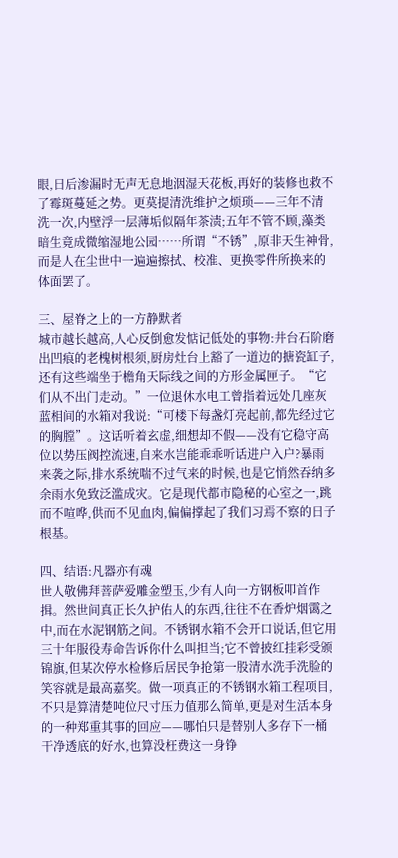眼,日后渗漏时无声无息地洇湿天花板,再好的装修也救不了霉斑蔓延之势。更莫提清洗维护之烦琐——三年不清洗一次,内壁浮一层薄垢似隔年茶渍;五年不管不顾,藻类暗生竟成微缩湿地公园……所谓“不锈”,原非天生神骨,而是人在尘世中一遍遍擦拭、校准、更换零件所换来的体面罢了。

三、屋脊之上的一方静默者
城市越长越高,人心反倒愈发惦记低处的事物:井台石阶磨出凹痕的老槐树根须,厨房灶台上豁了一道边的搪瓷缸子,还有这些端坐于檐角天际线之间的方形金属匣子。“它们从不出门走动。”一位退休水电工曾指着远处几座灰蓝相间的水箱对我说:“可楼下每盏灯亮起前,都先经过它的胸膛”。这话听着玄虚,细想却不假——没有它稳守高位以势压阀控流速,自来水岂能乖乖听话进户入户?暴雨来袭之际,排水系统喘不过气来的时候,也是它悄然吞纳多余雨水免致泛滥成灾。它是现代都市隐秘的心室之一,跳而不喧哗,供而不见血肉,偏偏撑起了我们习焉不察的日子根基。

四、结语:凡器亦有魂
世人敬佛拜菩萨爱雕金塑玉,少有人向一方钢板叩首作揖。然世间真正长久护佑人的东西,往往不在香炉烟霭之中,而在水泥钢筋之间。不锈钢水箱不会开口说话,但它用三十年服役寿命告诉你什么叫担当;它不曾披红挂彩受颁锦旗,但某次停水检修后居民争抢第一股清水洗手洗脸的笑容就是最高嘉奖。做一项真正的不锈钢水箱工程项目,不只是算清楚吨位尺寸压力值那么简单,更是对生活本身的一种郑重其事的回应——哪怕只是替别人多存下一桶干净透底的好水,也算没枉费这一身铮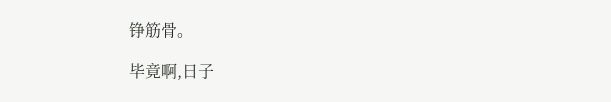铮筋骨。

毕竟啊,日子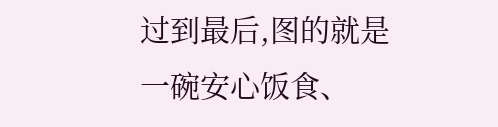过到最后,图的就是一碗安心饭食、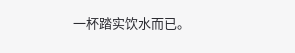一杯踏实饮水而已。